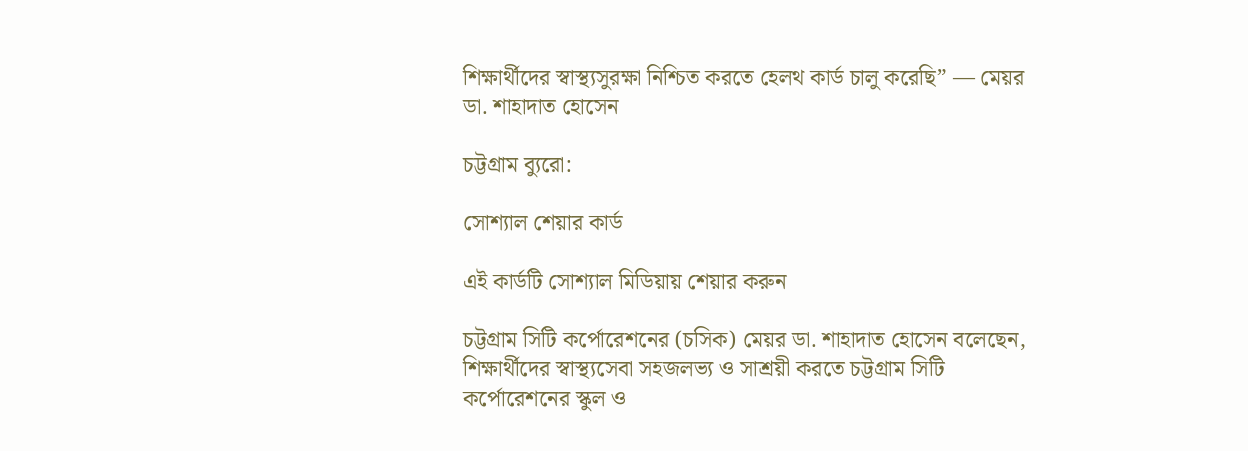শিক্ষার্থীদের স্বাস্থ্যসুরক্ষা নিশ্চিত করতে হেলথ কার্ড চালু করেছি” — মেয়র ডা. শাহাদাত হোসেন

চট্টগ্রাম ব্যুরো:

সোশ্যাল শেয়ার কার্ড

এই কার্ডটি সোশ্যাল মিডিয়ায় শেয়ার করুন

চট্টগ্রাম সিটি কর্পোরেশনের (চসিক) মেয়র ডা. শাহাদাত হোসেন বলেছেন, শিক্ষার্থীদের স্বাস্থ্যসেবা সহজলভ্য ও সাশ্রয়ী করতে চট্টগ্রাম সিটি কর্পোরেশনের স্কুল ও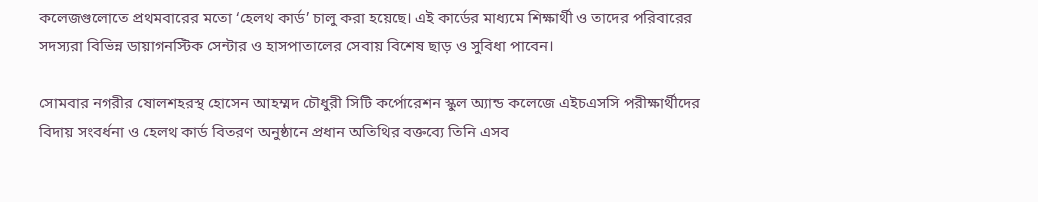কলেজগুলোতে প্রথমবারের মতো ‘হেলথ কার্ড’ চালু করা হয়েছে। এই কার্ডের মাধ্যমে শিক্ষার্থী ও তাদের পরিবারের সদস্যরা বিভিন্ন ডায়াগনস্টিক সেন্টার ও হাসপাতালের সেবায় বিশেষ ছাড় ও সুবিধা পাবেন।

সোমবার নগরীর ষোলশহরস্থ হোসেন আহম্মদ চৌধুরী সিটি কর্পোরেশন স্কুল অ্যান্ড কলেজে এইচএসসি পরীক্ষার্থীদের বিদায় সংবর্ধনা ও হেলথ কার্ড বিতরণ অনুষ্ঠানে প্রধান অতিথির বক্তব্যে তিনি এসব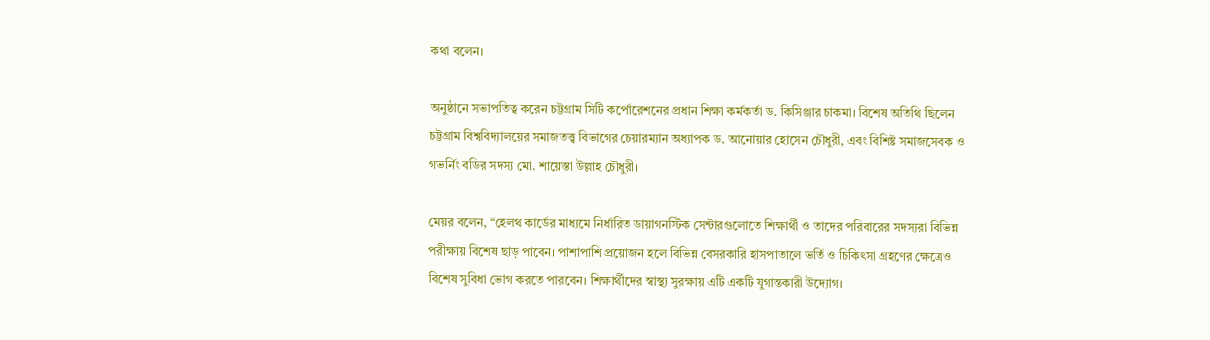কথা বলেন।

অনুষ্ঠানে সভাপতিত্ব করেন চট্টগ্রাম সিটি কর্পোরেশনের প্রধান শিক্ষা কর্মকর্তা ড. কিসিঞ্জার চাকমা। বিশেষ অতিথি ছিলেন চট্টগ্রাম বিশ্ববিদ্যালয়ের সমাজতত্ত্ব বিভাগের চেয়ারম্যান অধ্যাপক ড. আনোয়ার হোসেন চৌধুরী, এবং বিশিষ্ট সমাজসেবক ও গভর্নিং বডির সদস্য মো. শায়েস্তা উল্লাহ চৌধুরী।

মেয়র বলেন, “হেলথ কার্ডের মাধ্যমে নির্ধারিত ডায়াগনস্টিক সেন্টারগুলোতে শিক্ষার্থী ও তাদের পরিবারের সদস্যরা বিভিন্ন পরীক্ষায় বিশেষ ছাড় পাবেন। পাশাপাশি প্রয়োজন হলে বিভিন্ন বেসরকারি হাসপাতালে ভর্তি ও চিকিৎসা গ্রহণের ক্ষেত্রেও বিশেষ সুবিধা ভোগ করতে পারবেন। শিক্ষার্থীদের স্বাস্থ্য সুরক্ষায় এটি একটি যুগান্তকারী উদ্যোগ।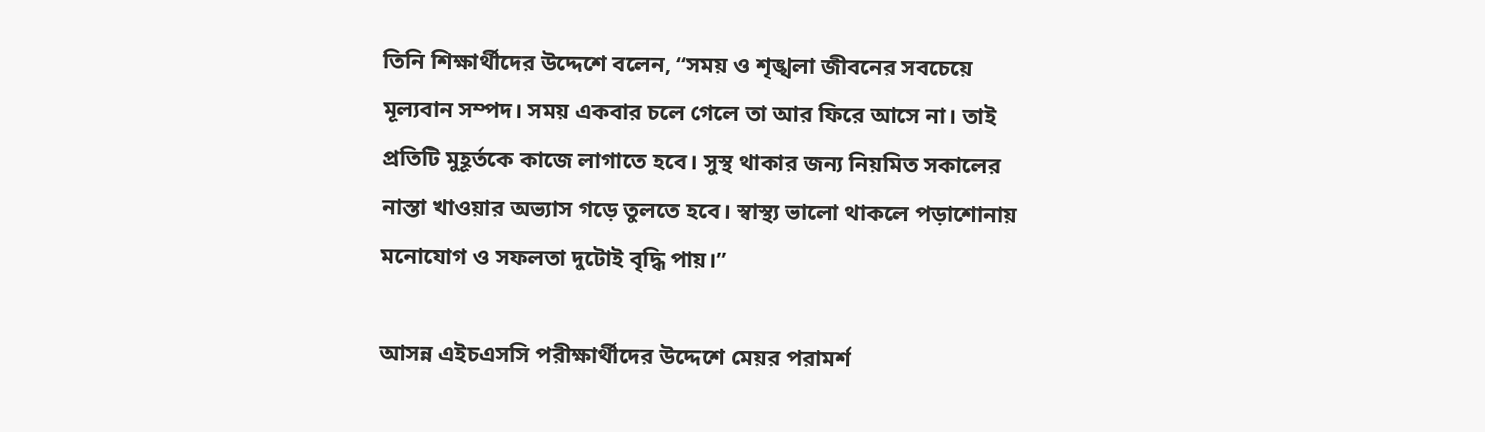তিনি শিক্ষার্থীদের উদ্দেশে বলেন, “সময় ও শৃঙ্খলা জীবনের সবচেয়ে মূল্যবান সম্পদ। সময় একবার চলে গেলে তা আর ফিরে আসে না। তাই প্রতিটি মুহূর্তকে কাজে লাগাতে হবে। সুস্থ থাকার জন্য নিয়মিত সকালের নাস্তা খাওয়ার অভ্যাস গড়ে তুলতে হবে। স্বাস্থ্য ভালো থাকলে পড়াশোনায় মনোযোগ ও সফলতা দুটোই বৃদ্ধি পায়।”

আসন্ন এইচএসসি পরীক্ষার্থীদের উদ্দেশে মেয়র পরামর্শ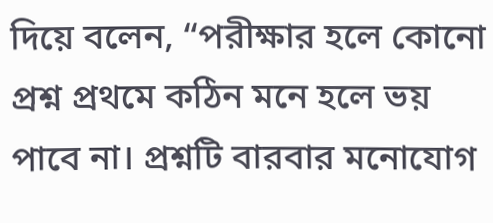দিয়ে বলেন, “পরীক্ষার হলে কোনো প্রশ্ন প্রথমে কঠিন মনে হলে ভয় পাবে না। প্রশ্নটি বারবার মনোযোগ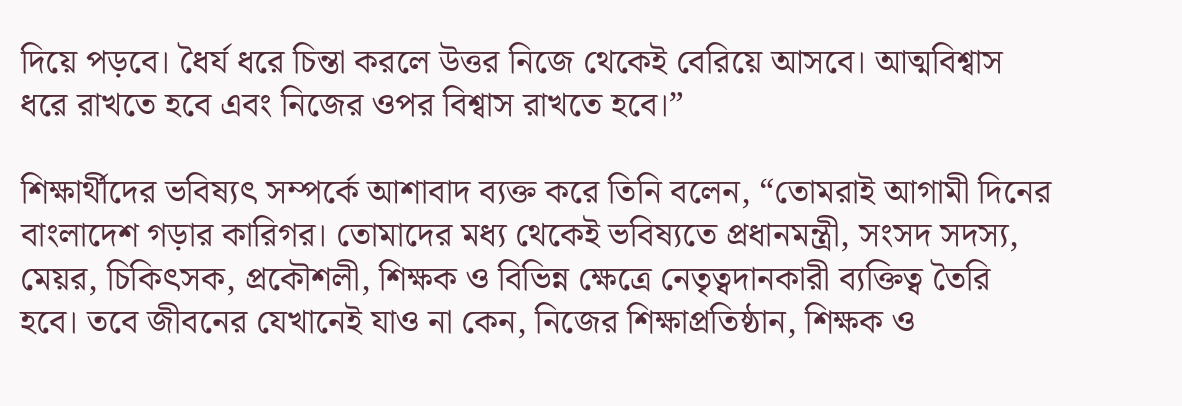দিয়ে পড়বে। ধৈর্য ধরে চিন্তা করলে উত্তর নিজে থেকেই বেরিয়ে আসবে। আত্মবিশ্বাস ধরে রাখতে হবে এবং নিজের ওপর বিশ্বাস রাখতে হবে।”

শিক্ষার্থীদের ভবিষ্যৎ সম্পর্কে আশাবাদ ব্যক্ত করে তিনি বলেন, “তোমরাই আগামী দিনের বাংলাদেশ গড়ার কারিগর। তোমাদের মধ্য থেকেই ভবিষ্যতে প্রধানমন্ত্রী, সংসদ সদস্য, মেয়র, চিকিৎসক, প্রকৌশলী, শিক্ষক ও বিভিন্ন ক্ষেত্রে নেতৃত্বদানকারী ব্যক্তিত্ব তৈরি হবে। তবে জীবনের যেখানেই যাও না কেন, নিজের শিক্ষাপ্রতিষ্ঠান, শিক্ষক ও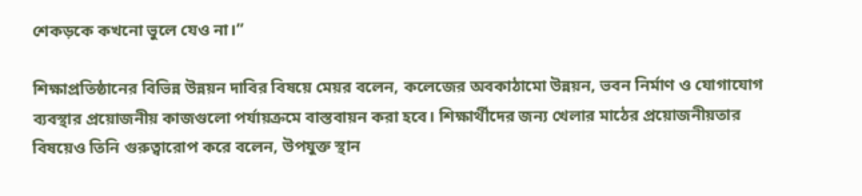শেকড়কে কখনো ভুলে যেও না।”

শিক্ষাপ্রতিষ্ঠানের বিভিন্ন উন্নয়ন দাবির বিষয়ে মেয়র বলেন, কলেজের অবকাঠামো উন্নয়ন, ভবন নির্মাণ ও যোগাযোগ ব্যবস্থার প্রয়োজনীয় কাজগুলো পর্যায়ক্রমে বাস্তবায়ন করা হবে। শিক্ষার্থীদের জন্য খেলার মাঠের প্রয়োজনীয়তার বিষয়েও তিনি গুরুত্বারোপ করে বলেন, উপযুক্ত স্থান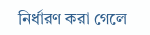নির্ধারণ করা গেলে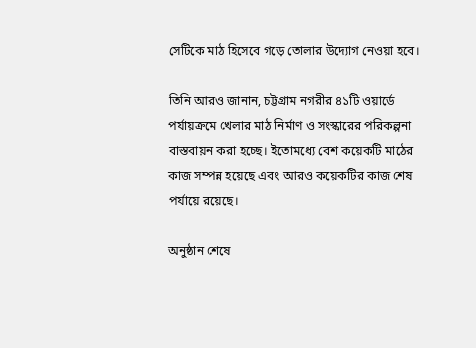সেটিকে মাঠ হিসেবে গড়ে তোলার উদ্যোগ নেওয়া হবে।

তিনি আরও জানান, চট্টগ্রাম নগরীর ৪১টি ওয়ার্ডে পর্যায়ক্রমে খেলার মাঠ নির্মাণ ও সংস্কারের পরিকল্পনা বাস্তবায়ন করা হচ্ছে। ইতোমধ্যে বেশ কয়েকটি মাঠের কাজ সম্পন্ন হয়েছে এবং আরও কয়েকটির কাজ শেষ পর্যায়ে রয়েছে।

অনুষ্ঠান শেষে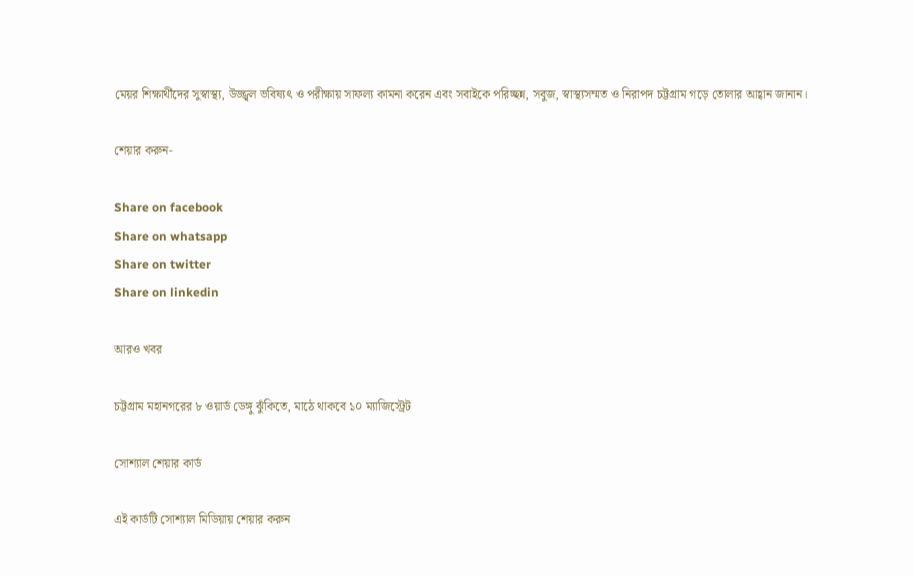মেয়র শিক্ষার্থীদের সুস্বাস্থ্য, উজ্জ্বল ভবিষ্যৎ ও পরীক্ষায় সাফল্য কামনা করেন এবং সবাইকে পরিচ্ছন্ন, সবুজ, স্বাস্থ্যসম্মত ও নিরাপদ চট্টগ্রাম গড়ে তোলার আহ্বান জানান।

শেয়ার করুন-

Share on facebook
Share on whatsapp
Share on twitter
Share on linkedin

আরও খবর

চট্টগ্রাম মহানগরের ৮ ওয়ার্ড ডেঙ্গু ঝুঁকিতে, মাঠে থাকবে ১০ ম্যাজিস্ট্রেট

সোশ্যাল শেয়ার কার্ড

এই কার্ডটি সোশ্যাল মিডিয়ায় শেয়ার করুন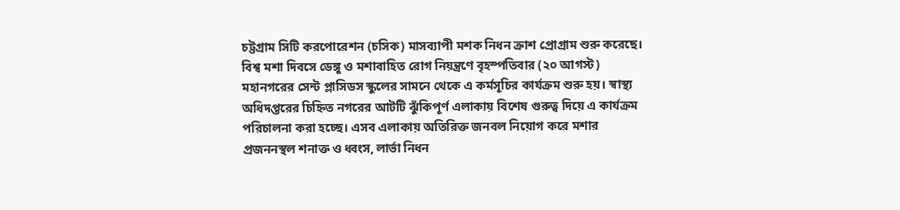চট্টগ্রাম সিটি করপোরেশন (চসিক) মাসব্যাপী মশক নিধন ক্রাশ প্রোগ্রাম শুরু করেছে। বিশ্ব মশা দিবসে ডেঙ্গু ও মশাবাহিত রোগ নিয়ন্ত্রণে বৃহস্পতিবার (২০ আগস্ট) মহানগরের সেন্ট প্লাসিডস স্কুলের সামনে থেকে এ কর্মসূচির কার্যক্রম শুরু হয়। স্বাস্থ্য অধিদপ্তরের চিহ্নিত নগরের আটটি ঝুঁকিপূর্ণ এলাকায় বিশেষ গুরুত্ব দিয়ে এ কার্যক্রম পরিচালনা করা হচ্ছে। এসব এলাকায় অতিরিক্ত জনবল নিয়োগ করে মশার প্রজননস্থল শনাক্ত ও ধ্বংস, লার্ভা নিধন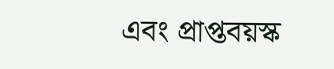এবং প্রাপ্তবয়স্ক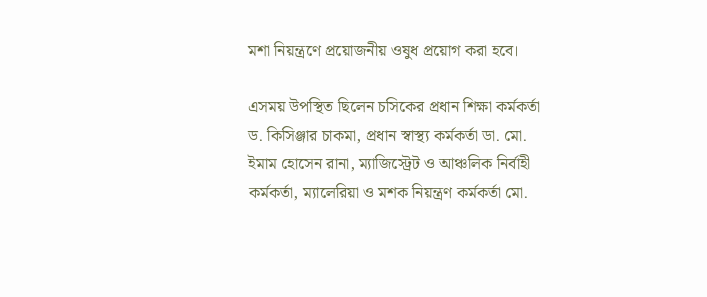মশা নিয়ন্ত্রণে প্রয়োজনীয় ওষুধ প্রয়োগ করা হবে।

এসময় উপস্থিত ছিলেন চসিকের প্রধান শিক্ষা কর্মকর্তা ড. কিসিঞ্জার চাকমা, প্রধান স্বাস্থ্য কর্মকর্তা ডা. মো. ইমাম হোসেন রানা, ম্যাজিস্ট্রেট ও আঞ্চলিক নির্বাহী কর্মকর্তা, ম্যালেরিয়া ও মশক নিয়ন্ত্রণ কর্মকর্তা মো.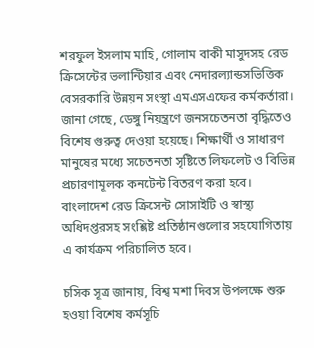শরফুল ইসলাম মাহি, গোলাম বাকী মাসুদসহ রেড ক্রিসেন্টের ভলান্টিয়ার এবং নেদারল্যান্ডসভিত্তিক বেসরকারি উন্নয়ন সংস্থা এমএসএফের কর্মকর্তারা।
জানা গেছে, ডেঙ্গু নিয়ন্ত্রণে জনসচেতনতা বৃদ্ধিতেও বিশেষ গুরুত্ব দেওয়া হয়েছে। শিক্ষার্থী ও সাধারণ মানুষের মধ্যে সচেতনতা সৃষ্টিতে লিফলেট ও বিভিন্ন প্রচারণামূলক কনটেন্ট বিতরণ করা হবে। বাংলাদেশ রেড ক্রিসেন্ট সোসাইটি ও স্বাস্থ্য অধিদপ্তরসহ সংশ্লিষ্ট প্রতিষ্ঠানগুলোর সহযোগিতায় এ কার্যক্রম পরিচালিত হবে।

চসিক সূত্র জানায়, বিশ্ব মশা দিবস উপলক্ষে শুরু হওয়া বিশেষ কর্মসূচি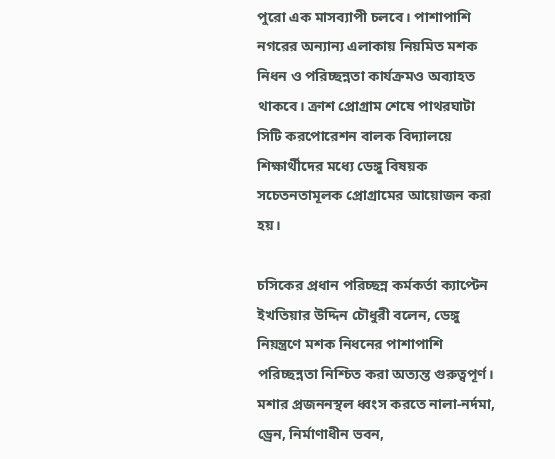পুরো এক মাসব্যাপী চলবে। পাশাপাশি নগরের অন্যান্য এলাকায় নিয়মিত মশক নিধন ও পরিচ্ছন্নতা কার্যক্রমও অব্যাহত থাকবে। ক্রাশ প্রোগ্রাম শেষে পাথরঘাটা সিটি করপোরেশন বালক বিদ্যালয়ে শিক্ষার্থীদের মধ্যে ডেঙ্গু বিষয়ক সচেতনতামূলক প্রোগ্রামের আয়োজন করা হয়।

চসিকের প্রধান পরিচ্ছন্ন কর্মকর্তা ক্যাপ্টেন ইখতিয়ার উদ্দিন চৌধুরী বলেন, ডেঙ্গু নিয়ন্ত্রণে মশক নিধনের পাশাপাশি পরিচ্ছন্নতা নিশ্চিত করা অত্যন্ত গুরুত্বপূর্ণ। মশার প্রজননস্থল ধ্বংস করতে নালা-নর্দমা, ড্রেন, নির্মাণাধীন ভবন,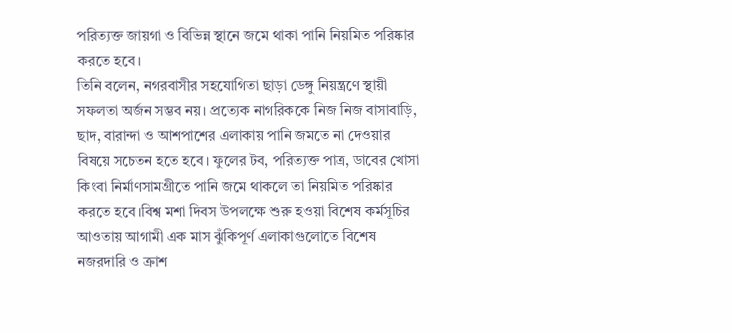পরিত্যক্ত জায়গা ও বিভিন্ন স্থানে জমে থাকা পানি নিয়মিত পরিষ্কার করতে হবে।
তিনি বলেন, নগরবাসীর সহযোগিতা ছাড়া ডেঙ্গু নিয়ন্ত্রণে স্থায়ী সফলতা অর্জন সম্ভব নয়। প্রত্যেক নাগরিককে নিজ নিজ বাসাবাড়ি, ছাদ, বারান্দা ও আশপাশের এলাকায় পানি জমতে না দেওয়ার বিষয়ে সচেতন হতে হবে। ফুলের টব, পরিত্যক্ত পাত্র, ডাবের খোসা কিংবা নির্মাণসামগ্রীতে পানি জমে থাকলে তা নিয়মিত পরিষ্কার করতে হবে।বিশ্ব মশা দিবস উপলক্ষে শুরু হওয়া বিশেষ কর্মসূচির আওতায় আগামী এক মাস ঝুঁকিপূর্ণ এলাকাগুলোতে বিশেষ নজরদারি ও ক্রাশ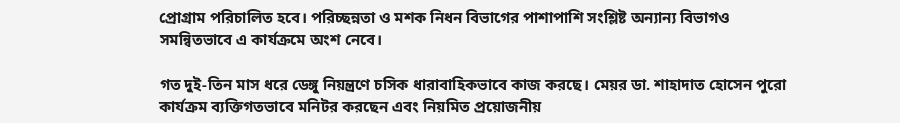প্রোগ্রাম পরিচালিত হবে। পরিচ্ছন্নতা ও মশক নিধন বিভাগের পাশাপাশি সংশ্লিষ্ট অন্যান্য বিভাগও সমন্বিতভাবে এ কার্যক্রমে অংশ নেবে।

গত দুই-তিন মাস ধরে ডেঙ্গু নিয়ন্ত্রণে চসিক ধারাবাহিকভাবে কাজ করছে। মেয়র ডা. শাহাদাত হোসেন পুরো কার্যক্রম ব্যক্তিগতভাবে মনিটর করছেন এবং নিয়মিত প্রয়োজনীয়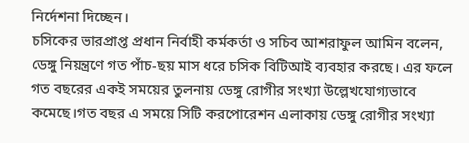নির্দেশনা দিচ্ছেন।
চসিকের ভারপ্রাপ্ত প্রধান নির্বাহী কর্মকর্তা ও সচিব আশরাফুল আমিন বলেন, ডেঙ্গু নিয়ন্ত্রণে গত পাঁচ-ছয় মাস ধরে চসিক বিটিআই ব্যবহার করছে। এর ফলে গত বছরের একই সময়ের তুলনায় ডেঙ্গু রোগীর সংখ্যা উল্লেখযোগ্যভাবে কমেছে।গত বছর এ সময়ে সিটি করপোরেশন এলাকায় ডেঙ্গু রোগীর সংখ্যা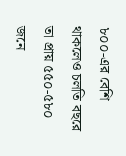৮০০-এর বেশি থাকলেও চলতি বছরে তা প্রায় ৫৫০-৫৮০ জনে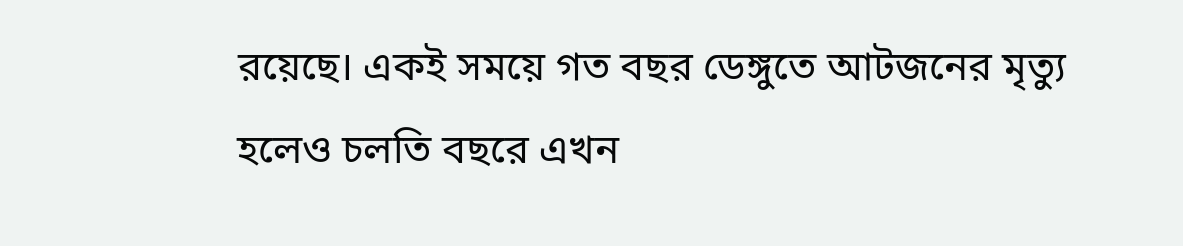রয়েছে। একই সময়ে গত বছর ডেঙ্গুতে আটজনের মৃত্যু হলেও চলতি বছরে এখন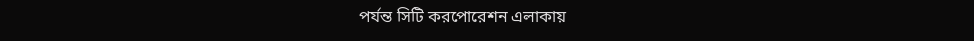পর্যন্ত সিটি করপোরেশন এলাকায়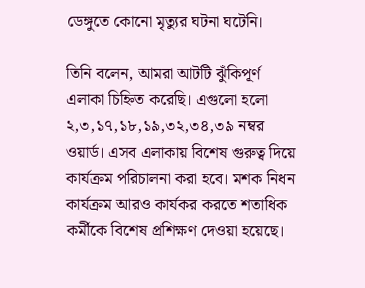ডেঙ্গুতে কোনো মৃত্যুর ঘটনা ঘটেনি।

তিনি বলেন, আমরা আটটি ঝুঁকিপূর্ণ এলাকা চিহ্নিত করেছি। এগুলো হলো ২,৩,১৭,১৮,১৯,৩২,৩৪,৩৯ নম্বর ওয়ার্ড। এসব এলাকায় বিশেষ গুরুত্ব দিয়ে কার্যক্রম পরিচালনা করা হবে। মশক নিধন কার্যক্রম আরও কার্যকর করতে শতাধিক কর্মীকে বিশেষ প্রশিক্ষণ দেওয়া হয়েছে।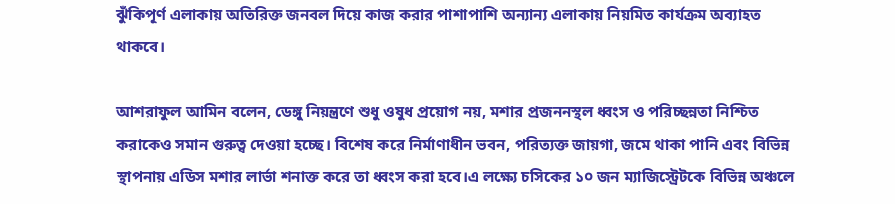ঝুঁকিপূর্ণ এলাকায় অতিরিক্ত জনবল দিয়ে কাজ করার পাশাপাশি অন্যান্য এলাকায় নিয়মিত কার্যক্রম অব্যাহত থাকবে।

আশরাফুল আমিন বলেন, ডেঙ্গু নিয়ন্ত্রণে শুধু ওষুধ প্রয়োগ নয়, মশার প্রজননস্থল ধ্বংস ও পরিচ্ছন্নতা নিশ্চিত করাকেও সমান গুরুত্ব দেওয়া হচ্ছে। বিশেষ করে নির্মাণাধীন ভবন, পরিত্যক্ত জায়গা, জমে থাকা পানি এবং বিভিন্ন স্থাপনায় এডিস মশার লার্ভা শনাক্ত করে তা ধ্বংস করা হবে।এ লক্ষ্যে চসিকের ১০ জন ম্যাজিস্ট্রেটকে বিভিন্ন অঞ্চলে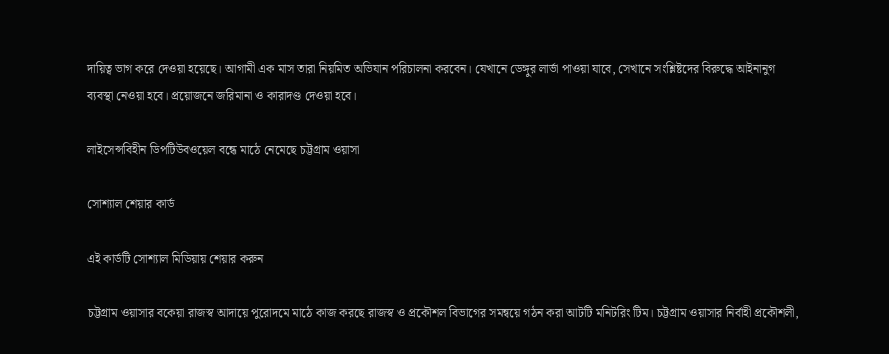দায়িত্ব ভাগ করে দেওয়া হয়েছে। আগামী এক মাস তারা নিয়মিত অভিযান পরিচালনা করবেন। যেখানে ডেঙ্গুর লার্ভা পাওয়া যাবে, সেখানে সংশ্লিষ্টদের বিরুদ্ধে আইনানুগ ব্যবস্থা নেওয়া হবে। প্রয়োজনে জরিমানা ও কারাদণ্ড দেওয়া হবে।

লাইসেন্সবিহীন ডিপটিউবওয়েল বন্ধে মাঠে নেমেছে চট্টগ্রাম ওয়াসা

সোশ্যাল শেয়ার কার্ড

এই কার্ডটি সোশ্যাল মিডিয়ায় শেয়ার করুন

চট্টগ্রাম ওয়াসার বকেয়া রাজস্ব আদায়ে পুরোদমে মাঠে কাজ করছে রাজস্ব ও প্রকৌশল বিভাগের সমন্বয়ে গঠন করা আটটি মনিটরিং টিম। চট্টগ্রাম ওয়াসার নির্বাহী প্রকৌশলী,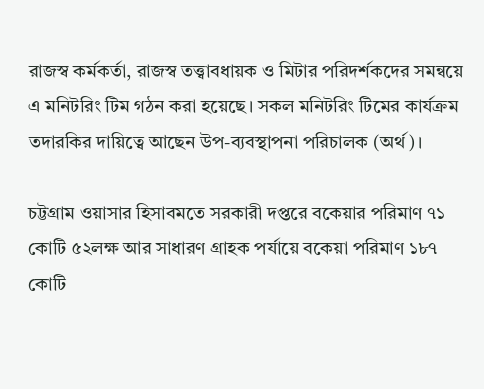রাজস্ব কর্মকর্তা, রাজস্ব তত্ত্বাবধায়ক ও মিটার পরিদর্শকদের সমন্বয়ে এ মনিটরিং টিম গঠন করা হয়েছে। সকল মনিটরিং টিমের কার্যক্রম তদারকির দায়িত্বে আছেন উপ-ব্যবস্থাপনা পরিচালক (অর্থ)।

চট্টগ্রাম ওয়াসার হিসাবমতে সরকারী দপ্তরে বকেয়ার পরিমাণ ৭১ কোটি ৫২লক্ষ আর সাধারণ গ্রাহক পর্যায়ে বকেয়া পরিমাণ ১৮৭ কোটি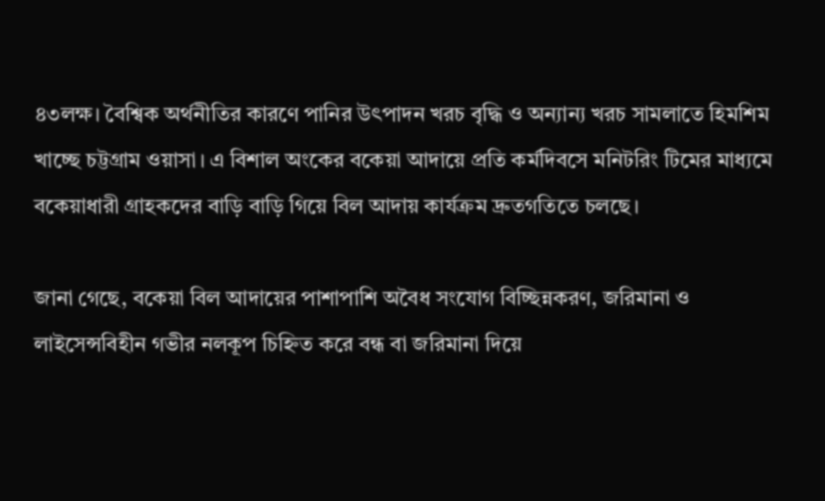৪৩লক্ষ। বৈশ্বিক অর্থনীতির কারণে পানির উৎপাদন খরচ বৃদ্ধি ও অন্যান্য খরচ সামলাতে হিমশিম খাচ্ছে চট্টগ্রাম ওয়াসা। এ বিশাল অংকের বকেয়া আদায়ে প্রতি কর্মদিবসে মনিটরিং টিমের মাধ্যমে বকেয়াধারী গ্রাহকদের বাড়ি বাড়ি গিয়ে বিল আদায় কার্যক্রম দ্রুতগতিতে চলছে।

জানা গেছে, বকেয়া বিল আদায়ের পাশাপাশি অবৈধ সংযোগ বিচ্ছিন্নকরণ, জরিমানা ও লাইসেন্সবিহীন গভীর নলকূপ চিহ্নিত করে বন্ধ বা জরিমানা দিয়ে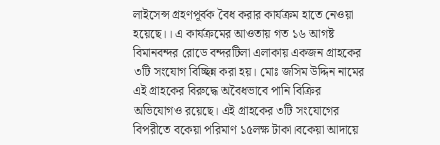লাইসেন্স গ্রহণপূর্বক বৈধ করার কার্যক্রম হাতে নেওয়া হয়েছে।। এ কার্যক্রমের আওতায় গত ১৬ আগষ্ট বিমানবন্দর রোডে বন্দরটিলা এলাকায় একজন গ্রাহকের ৩টি সংযোগ বিচ্ছিন্ন করা হয়। মোঃ জসিম উদ্দিন নামের এই গ্রাহকের বিরুদ্ধে অবৈধভাবে পানি বিক্রির অভিযোগও রয়েছে। এই গ্রাহকের ৩টি সংযোগের বিপরীতে বকেয়া পরিমাণ ১৫লক্ষ টাকা।বকেয়া আদায়ে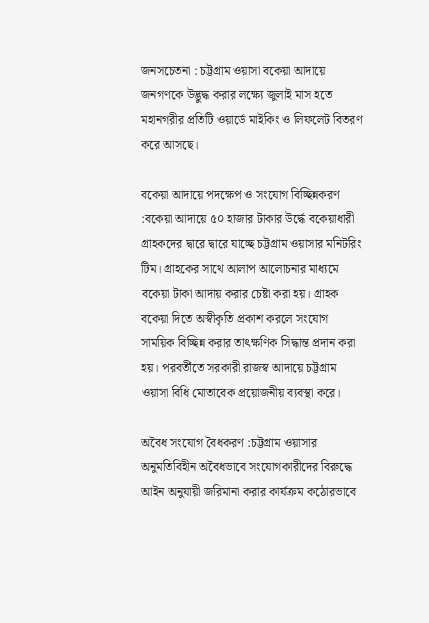জনসচেতনা : চট্টগ্রাম ওয়াসা বকেয়া আদায়ে জনগণকে উদ্ভুদ্ধ করার লক্ষ্যে জুলাই মাস হতে মহানগরীর প্রতিটি ওয়ার্ডে মাইকিং ও লিফলেট বিতরণ করে আসছে।

বকেয়া আদায়ে পদক্ষেপ ও সংযোগ বিচ্ছিন্নকরণ :বকেয়া আদায়ে ৫০ হাজার টাকার উর্দ্ধে বকেয়াধারী গ্রাহকদের দ্বারে দ্বারে যাচ্ছে চট্টগ্রাম ওয়াসার মনিটরিং টিম। গ্রাহকের সাথে আলাপ আলোচনার মাধ্যমে বকেয়া টাকা আদায় করার চেষ্টা করা হয়। গ্রাহক বকেয়া দিতে অস্বীকৃতি প্রকাশ করলে সংযোগ সাময়িক বিচ্ছিন্ন করার তাৎক্ষণিক সিদ্ধান্ত প্রদান করা হয়। পরবর্তীতে সরকারী রাজস্ব আদায়ে চট্টগ্রাম ওয়াসা বিধি মোতাবেক প্রয়োজনীয় ব্যবস্থা করে।

অবৈধ সংযোগ বৈধকরণ :চট্টগ্রাম ওয়াসার অনুমতিবিহীন অবৈধভাবে সংযোগকারীদের বিরুদ্ধে আইন অনুযায়ী জরিমানা করার কার্যক্রম কঠোরভাবে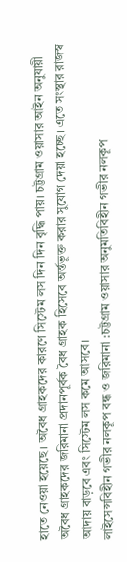হাতে নেওয়া হয়েছে। অবৈধ গ্রাহকদের কারণে সিস্টেম লস দিন দিন বৃদ্ধি পায়। চট্টগ্রাম ওয়াসার আইন অনুযায়ী অবৈধ গ্রাহকদের জরিমানা প্রদানপূর্বক বৈধ গ্রাহক হিসেবে অর্ন্তভূক্ত করার সুযোগ দেয়া হচ্ছে। এতে সংস্থার রাজস্ব আদায় বাড়বে এবং সিস্টেম লস কমে আসবে।
লাইসেন্সবিহীন গভীর নলকূপ বন্ধ ও জরিমানা :চট্টগ্রাম ওয়াসার অনুমতিবিহীন গভীর নলকূপ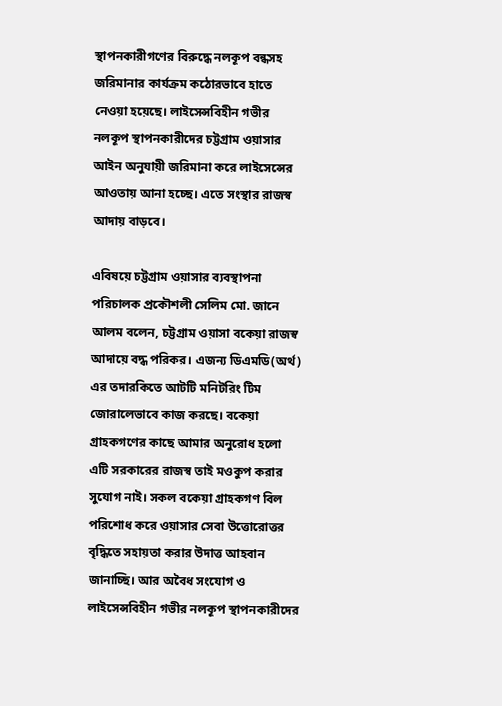স্থাপনকারীগণের বিরুদ্ধে নলকূপ বন্ধসহ জরিমানার কার্যক্রম কঠোরভাবে হাতে নেওয়া হয়েছে। লাইসেন্সবিহীন গভীর নলকূপ স্থাপনকারীদের চট্টগ্রাম ওয়াসার আইন অনুযায়ী জরিমানা করে লাইসেন্সের আওতায় আনা হচ্ছে। এতে সংস্থার রাজস্ব আদায় বাড়বে।

এবিষয়ে চট্টগ্রাম ওয়াসার ব্যবস্থাপনা পরিচালক প্রকৌশলী সেলিম মো. জানে আলম বলেন, চট্টগ্রাম ওয়াসা বকেয়া রাজস্ব আদায়ে বদ্ধ পরিকর। এজন্য ডিএমডি(অর্থ) এর তদারকিতে আটটি মনিটরিং টিম জোরালেভাবে কাজ করছে। বকেয়া গ্রাহকগণের কাছে আমার অনুরোধ হলো এটি সরকারের রাজস্ব তাই মওকুপ করার সুযোগ নাই। সকল বকেয়া গ্রাহকগণ বিল পরিশোধ করে ওয়াসার সেবা উত্তোরোত্তর বৃদ্ধিতে সহায়তা করার উদাত্ত আহবান জানাচ্ছি। আর অবৈধ সংযোগ ও লাইসেন্সবিহীন গভীর নলকূপ স্থাপনকারীদের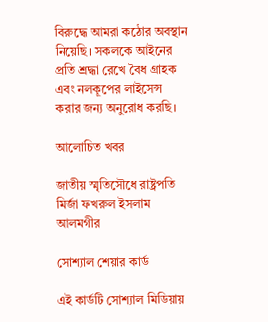বিরুদ্ধে আমরা কঠোর অবস্থান নিয়েছি। সকলকে আইনের প্রতি শ্রদ্ধা রেখে বৈধ গ্রাহক এবং নলকূপের লাইসেন্স করার জন্য অনুরোধ করছি।

আলোচিত খবর

জাতীয় স্মৃতিসৌধে রাষ্ট্রপতি মির্জা ফখরুল ইসলাম আলমগীর

সোশ্যাল শেয়ার কার্ড

এই কার্ডটি সোশ্যাল মিডিয়ায়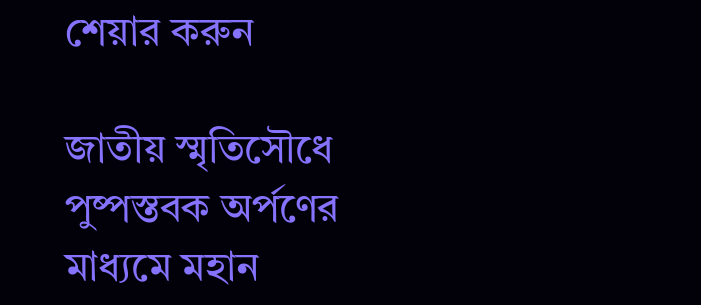শেয়ার করুন

জাতীয় স্মৃতিসৌধে পুষ্পস্তবক অর্পণের মাধ্যমে মহান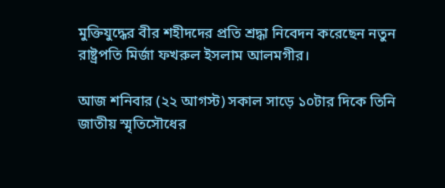মুক্তিযুদ্ধের বীর শহীদদের প্রতি শ্রদ্ধা নিবেদন করেছেন নতুন রাষ্ট্রপতি মির্জা ফখরুল ইসলাম আলমগীর।

আজ শনিবার (২২ আগস্ট) সকাল সাড়ে ১০টার দিকে তিনি জাতীয় স্মৃতিসৌধের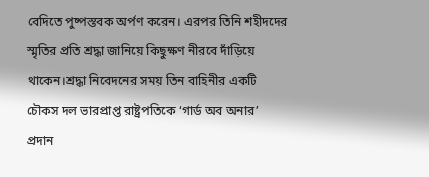বেদিতে পুষ্পস্তবক অর্পণ করেন। এরপর তিনি শহীদদের স্মৃতির প্রতি শ্রদ্ধা জানিয়ে কিছুক্ষণ নীরবে দাঁড়িয়ে থাকেন।শ্রদ্ধা নিবেদনের সময় তিন বাহিনীর একটি চৌকস দল ভারপ্রাপ্ত রাষ্ট্রপতিকে ‘গার্ড অব অনার’ প্রদান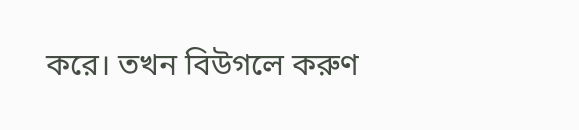করে। তখন বিউগলে করুণ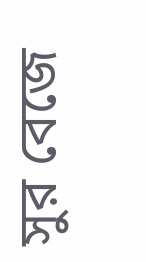সুর বেজে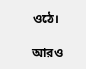ওঠে।

আরও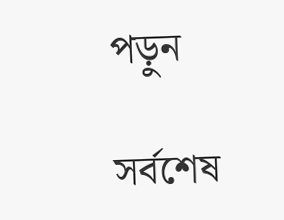পড়ুন

সর্বশেষ